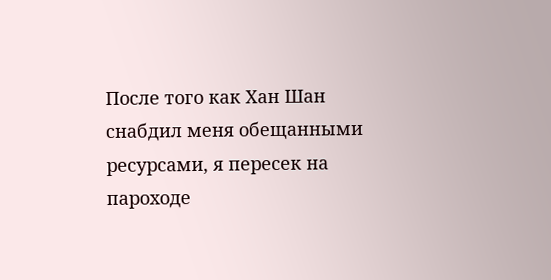После того как Хан Шан снабдил меня обещанными ресурсами, я пересек на пароходе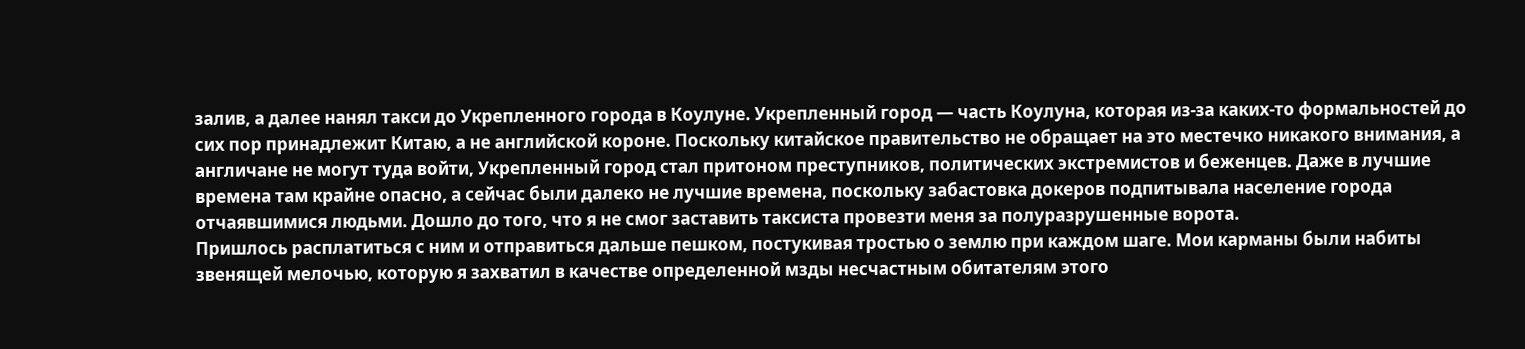залив, а далее нанял такси до Укрепленного города в Коулуне. Укрепленный город — часть Коулуна, которая из-за каких-то формальностей до сих пор принадлежит Китаю, а не английской короне. Поскольку китайское правительство не обращает на это местечко никакого внимания, а англичане не могут туда войти, Укрепленный город стал притоном преступников, политических экстремистов и беженцев. Даже в лучшие времена там крайне опасно, а сейчас были далеко не лучшие времена, поскольку забастовка докеров подпитывала население города отчаявшимися людьми. Дошло до того, что я не смог заставить таксиста провезти меня за полуразрушенные ворота.
Пришлось расплатиться с ним и отправиться дальше пешком, постукивая тростью о землю при каждом шаге. Мои карманы были набиты звенящей мелочью, которую я захватил в качестве определенной мзды несчастным обитателям этого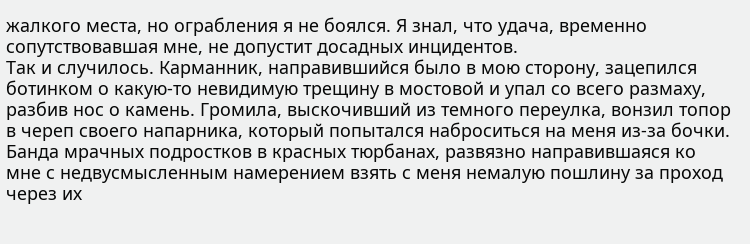жалкого места, но ограбления я не боялся. Я знал, что удача, временно сопутствовавшая мне, не допустит досадных инцидентов.
Так и случилось. Карманник, направившийся было в мою сторону, зацепился ботинком о какую-то невидимую трещину в мостовой и упал со всего размаху, разбив нос о камень. Громила, выскочивший из темного переулка, вонзил топор в череп своего напарника, который попытался наброситься на меня из-за бочки. Банда мрачных подростков в красных тюрбанах, развязно направившаяся ко мне с недвусмысленным намерением взять с меня немалую пошлину за проход через их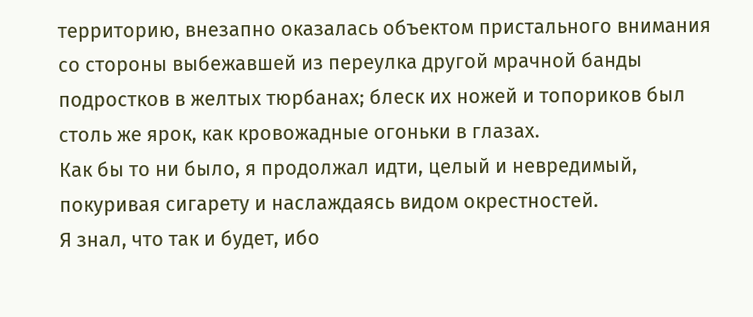территорию, внезапно оказалась объектом пристального внимания со стороны выбежавшей из переулка другой мрачной банды подростков в желтых тюрбанах; блеск их ножей и топориков был столь же ярок, как кровожадные огоньки в глазах.
Как бы то ни было, я продолжал идти, целый и невредимый, покуривая сигарету и наслаждаясь видом окрестностей.
Я знал, что так и будет, ибо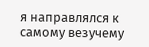я направлялся к самому везучему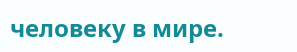человеку в мире.